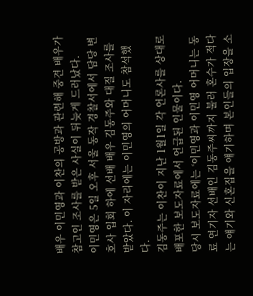배우 이민영과 이찬의 공방과 관련해 중견 배우가 참고인 조사를 받은 사실이 뒤늦게 드러났다.
이민영은 5일 오후 서울 동작 경찰서에서 담당 변호사 입회 하에 선배 배우 김동주와 대질 조사를 받았다. 이 자리에는 이민영의 어머니도 참석했다.
김동주는 이찬이 지난 1월1일 각 언론사를 상대로 배포한 보도자료에서 언급된 인물이다.
당시 보도자료에는 ‘이민영과 이민영 어머니는 동료 연기자 선배인 김동주씨까지 불러 혼수가 적다는 얘기와 신혼집을 얘기하며 본인들의 입장을 소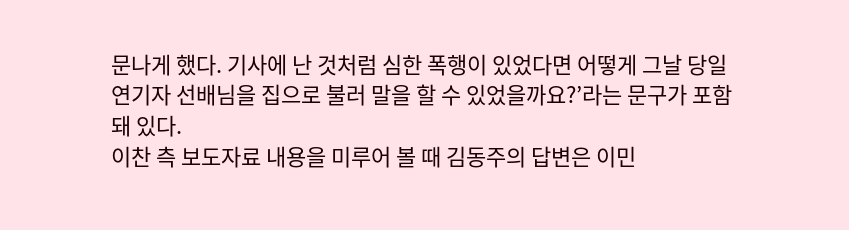문나게 했다. 기사에 난 것처럼 심한 폭행이 있었다면 어떻게 그날 당일 연기자 선배님을 집으로 불러 말을 할 수 있었을까요?’라는 문구가 포함돼 있다.
이찬 측 보도자료 내용을 미루어 볼 때 김동주의 답변은 이민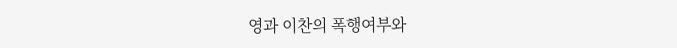영과 이찬의 폭행여부와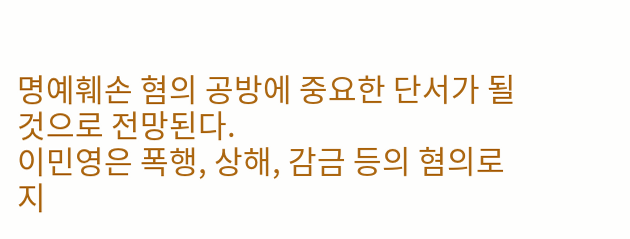명예훼손 혐의 공방에 중요한 단서가 될 것으로 전망된다.
이민영은 폭행, 상해, 감금 등의 혐의로 지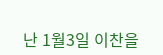난 1월3일 이찬을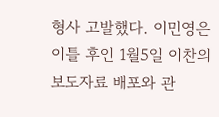형사 고발했다. 이민영은 이틀 후인 1월5일 이찬의 보도자료 배포와 관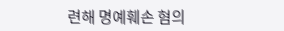련해 명예훼손 혐의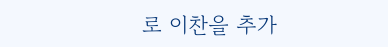로 이찬을 추가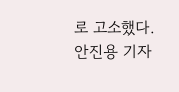로 고소했다.
안진용 기자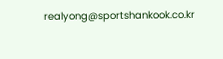realyong@sportshankook.co.kr